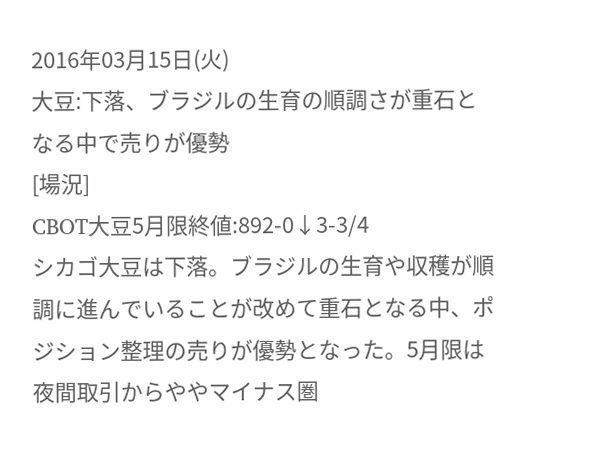2016年03月15日(火)
大豆:下落、ブラジルの生育の順調さが重石となる中で売りが優勢
[場況]
CBOT大豆5月限終値:892-0↓3-3/4
シカゴ大豆は下落。ブラジルの生育や収穫が順調に進んでいることが改めて重石となる中、ポジション整理の売りが優勢となった。5月限は夜間取引からややマイナス圏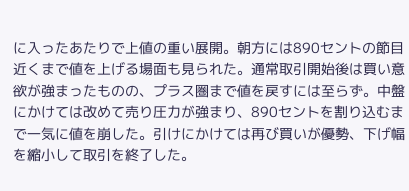に入ったあたりで上値の重い展開。朝方には890セントの節目近くまで値を上げる場面も見られた。通常取引開始後は買い意欲が強まったものの、プラス圏まで値を戻すには至らず。中盤にかけては改めて売り圧力が強まり、890セントを割り込むまで一気に値を崩した。引けにかけては再び買いが優勢、下げ幅を縮小して取引を終了した。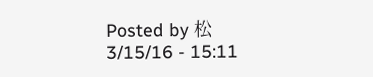Posted by 松 3/15/16 - 15:11